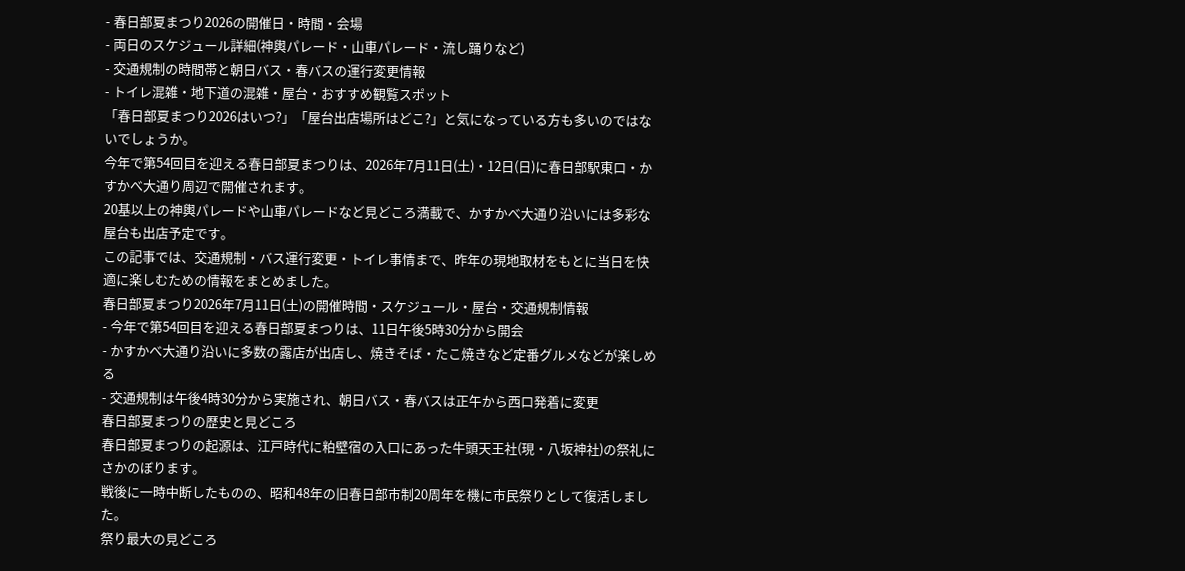- 春日部夏まつり2026の開催日・時間・会場
- 両日のスケジュール詳細(神輿パレード・山車パレード・流し踊りなど)
- 交通規制の時間帯と朝日バス・春バスの運行変更情報
- トイレ混雑・地下道の混雑・屋台・おすすめ観覧スポット
「春日部夏まつり2026はいつ?」「屋台出店場所はどこ?」と気になっている方も多いのではないでしょうか。
今年で第54回目を迎える春日部夏まつりは、2026年7月11日(土)・12日(日)に春日部駅東口・かすかべ大通り周辺で開催されます。
20基以上の神輿パレードや山車パレードなど見どころ満載で、かすかべ大通り沿いには多彩な屋台も出店予定です。
この記事では、交通規制・バス運行変更・トイレ事情まで、昨年の現地取材をもとに当日を快適に楽しむための情報をまとめました。
春日部夏まつり2026年7月11日(土)の開催時間・スケジュール・屋台・交通規制情報
- 今年で第54回目を迎える春日部夏まつりは、11日午後5時30分から開会
- かすかべ大通り沿いに多数の露店が出店し、焼きそば・たこ焼きなど定番グルメなどが楽しめる
- 交通規制は午後4時30分から実施され、朝日バス・春バスは正午から西口発着に変更
春日部夏まつりの歴史と見どころ
春日部夏まつりの起源は、江戸時代に粕壁宿の入口にあった牛頭天王社(現・八坂神社)の祭礼にさかのぼります。
戦後に一時中断したものの、昭和48年の旧春日部市制20周年を機に市民祭りとして復活しました。
祭り最大の見どころ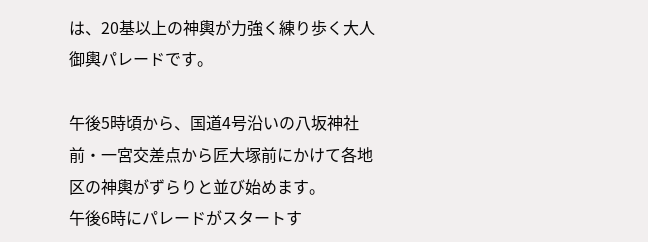は、20基以上の神輿が力強く練り歩く大人御輿パレードです。

午後5時頃から、国道4号沿いの八坂神社前・一宮交差点から匠大塚前にかけて各地区の神輿がずらりと並び始めます。
午後6時にパレードがスタートす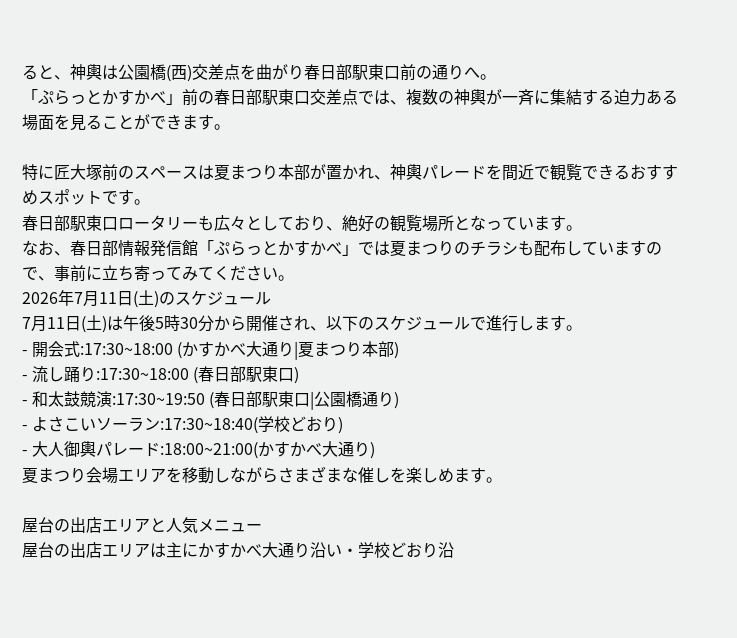ると、神輿は公園橋(西)交差点を曲がり春日部駅東口前の通りへ。
「ぷらっとかすかべ」前の春日部駅東口交差点では、複数の神輿が一斉に集結する迫力ある場面を見ることができます。

特に匠大塚前のスペースは夏まつり本部が置かれ、神輿パレードを間近で観覧できるおすすめスポットです。
春日部駅東口ロータリーも広々としており、絶好の観覧場所となっています。
なお、春日部情報発信館「ぷらっとかすかべ」では夏まつりのチラシも配布していますので、事前に立ち寄ってみてください。
2026年7月11日(土)のスケジュール
7月11日(土)は午後5時30分から開催され、以下のスケジュールで進行します。
- 開会式:17:30~18:00 (かすかべ大通り|夏まつり本部)
- 流し踊り:17:30~18:00 (春日部駅東口)
- 和太鼓競演:17:30~19:50 (春日部駅東口|公園橋通り)
- よさこいソーラン:17:30~18:40(学校どおり)
- 大人御輿パレード:18:00~21:00(かすかべ大通り)
夏まつり会場エリアを移動しながらさまざまな催しを楽しめます。

屋台の出店エリアと人気メニュー
屋台の出店エリアは主にかすかべ大通り沿い・学校どおり沿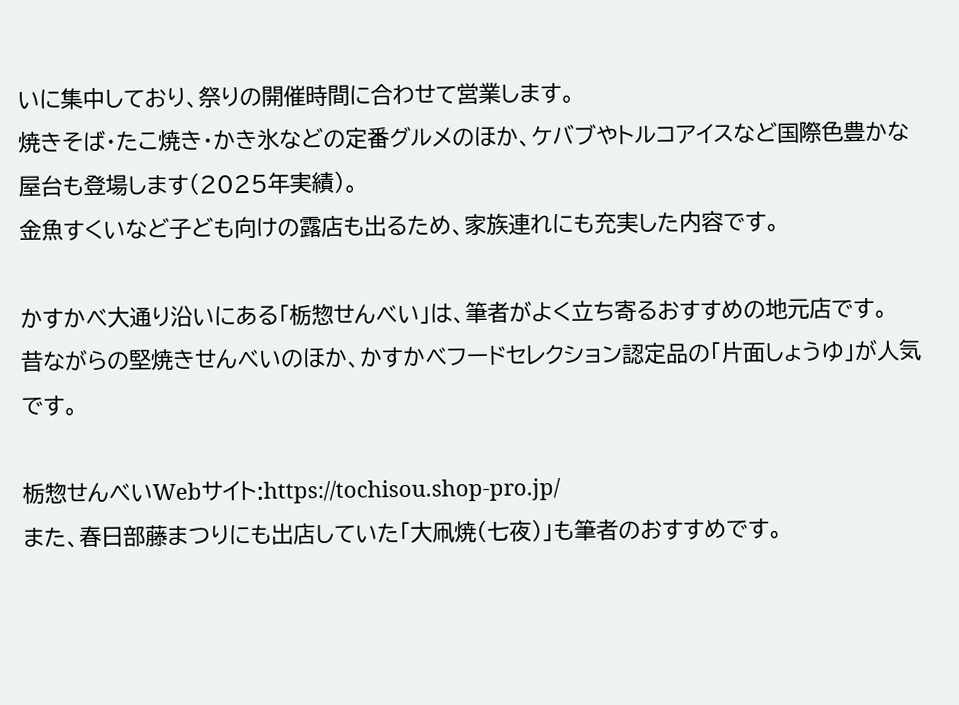いに集中しており、祭りの開催時間に合わせて営業します。
焼きそば・たこ焼き・かき氷などの定番グルメのほか、ケバブやトルコアイスなど国際色豊かな屋台も登場します(2025年実績)。
金魚すくいなど子ども向けの露店も出るため、家族連れにも充実した内容です。

かすかべ大通り沿いにある「栃惣せんべい」は、筆者がよく立ち寄るおすすめの地元店です。
昔ながらの堅焼きせんべいのほか、かすかべフードセレクション認定品の「片面しょうゆ」が人気です。

栃惣せんべいWebサイト:https://tochisou.shop-pro.jp/
また、春日部藤まつりにも出店していた「大凧焼(七夜)」も筆者のおすすめです。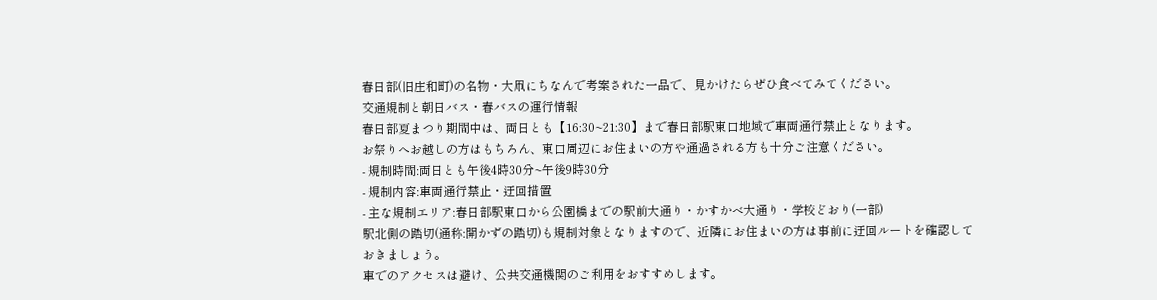春日部(旧庄和町)の名物・大凧にちなんで考案された一品で、見かけたらぜひ食べてみてください。
交通規制と朝日バス・春バスの運行情報
春日部夏まつり期間中は、両日とも【16:30~21:30】まで春日部駅東口地域で車両通行禁止となります。
お祭りへお越しの方はもちろん、東口周辺にお住まいの方や通過される方も十分ご注意ください。
- 規制時間:両日とも午後4時30分~午後9時30分
- 規制内容:車両通行禁止・迂回措置
- 主な規制エリア:春日部駅東口から公園橋までの駅前大通り・かすかべ大通り・学校どおり(一部)
駅北側の踏切(通称:開かずの踏切)も規制対象となりますので、近隣にお住まいの方は事前に迂回ルートを確認しておきましょう。
車でのアクセスは避け、公共交通機関のご利用をおすすめします。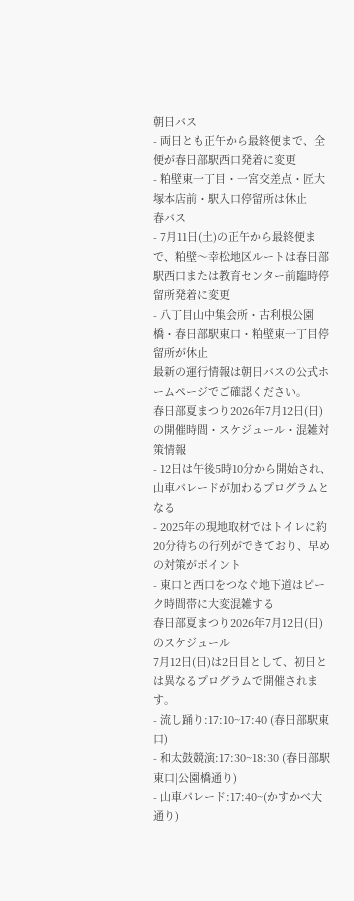朝日バス
- 両日とも正午から最終便まで、全便が春日部駅西口発着に変更
- 粕壁東一丁目・一宮交差点・匠大塚本店前・駅入口停留所は休止
春バス
- 7月11日(土)の正午から最終便まで、粕壁〜幸松地区ルートは春日部駅西口または教育センター前臨時停留所発着に変更
- 八丁目山中集会所・古利根公園橋・春日部駅東口・粕壁東一丁目停留所が休止
最新の運行情報は朝日バスの公式ホームページでご確認ください。
春日部夏まつり2026年7月12日(日)の開催時間・スケジュール・混雑対策情報
- 12日は午後5時10分から開始され、山車パレードが加わるプログラムとなる
- 2025年の現地取材ではトイレに約20分待ちの行列ができており、早めの対策がポイント
- 東口と西口をつなぐ地下道はピーク時間帯に大変混雑する
春日部夏まつり2026年7月12日(日)のスケジュール
7月12日(日)は2日目として、初日とは異なるプログラムで開催されます。
- 流し踊り:17:10~17:40 (春日部駅東口)
- 和太鼓競演:17:30~18:30 (春日部駅東口|公園橋通り)
- 山車パレード:17:40~(かすかべ大通り)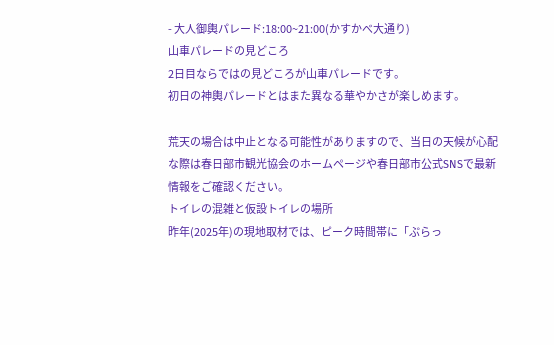- 大人御輿パレード:18:00~21:00(かすかべ大通り)
山車パレードの見どころ
2日目ならではの見どころが山車パレードです。
初日の神輿パレードとはまた異なる華やかさが楽しめます。

荒天の場合は中止となる可能性がありますので、当日の天候が心配な際は春日部市観光協会のホームページや春日部市公式SNSで最新情報をご確認ください。
トイレの混雑と仮設トイレの場所
昨年(2025年)の現地取材では、ピーク時間帯に「ぷらっ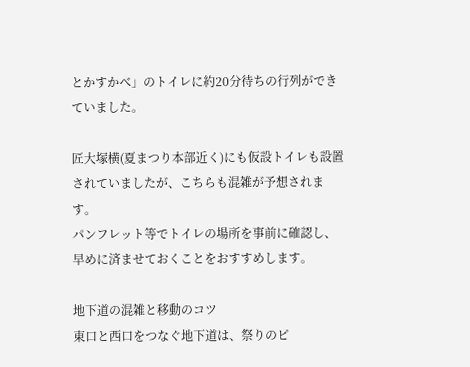とかすかべ」のトイレに約20分待ちの行列ができていました。

匠大塚横(夏まつり本部近く)にも仮設トイレも設置されていましたが、こちらも混雑が予想されます。
パンフレット等でトイレの場所を事前に確認し、早めに済ませておくことをおすすめします。

地下道の混雑と移動のコツ
東口と西口をつなぐ地下道は、祭りのピ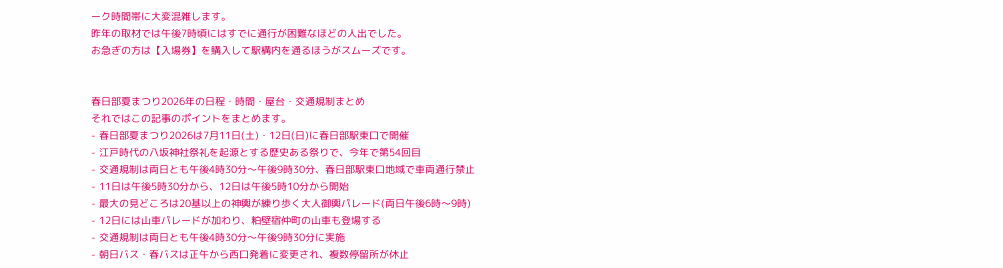ーク時間帯に大変混雑します。
昨年の取材では午後7時頃にはすでに通行が困難なほどの人出でした。
お急ぎの方は【入場券】を購入して駅構内を通るほうがスムーズです。


春日部夏まつり2026年の日程・時間・屋台・交通規制まとめ
それではこの記事のポイントをまとめます。
- 春日部夏まつり2026は7月11日(土)・12日(日)に春日部駅東口で開催
- 江戸時代の八坂神社祭礼を起源とする歴史ある祭りで、今年で第54回目
- 交通規制は両日とも午後4時30分〜午後9時30分、春日部駅東口地域で車両通行禁止
- 11日は午後5時30分から、12日は午後5時10分から開始
- 最大の見どころは20基以上の神輿が練り歩く大人御輿パレード(両日午後6時〜9時)
- 12日には山車パレードが加わり、粕壁宿仲町の山車も登場する
- 交通規制は両日とも午後4時30分〜午後9時30分に実施
- 朝日バス・春バスは正午から西口発着に変更され、複数停留所が休止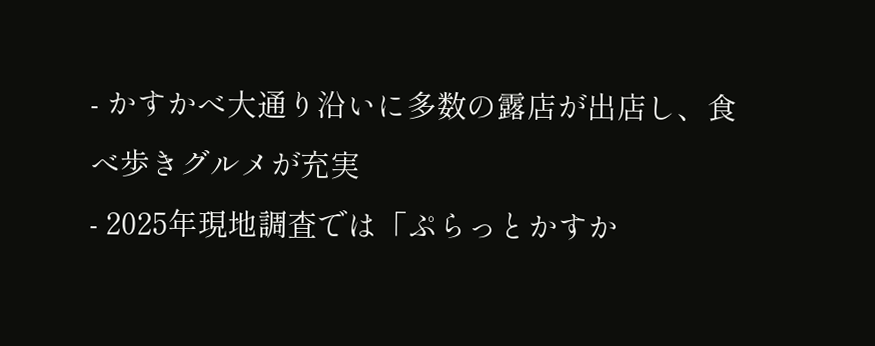- かすかべ大通り沿いに多数の露店が出店し、食べ歩きグルメが充実
- 2025年現地調査では「ぷらっとかすか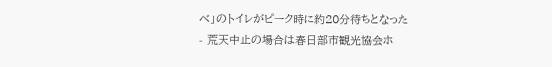べ」のトイレがピーク時に約20分待ちとなった
- 荒天中止の場合は春日部市観光協会ホ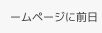ームページに前日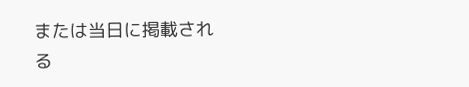または当日に掲載される